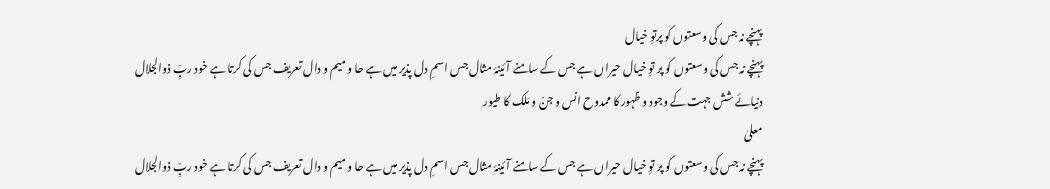پہنچے نہ جس کی وسعتوں کو پرتوِ خیال
پہنچے نہ جس کی وسعتوں کو پر توِ خیال حیراں ہے جس کے سامنے آئینۂ مثال جس اسمِ دل پذیر میں ہے حا و میم و دال تعریف جس کی کرتا ہے خود ربِّ ذوالجلال دنیائے شش جہت کے وجود و ظہور کا ممدوح انس و جنّ و مَلک کا طیور
معلیٰ
پہنچے نہ جس کی وسعتوں کو پر توِ خیال حیراں ہے جس کے سامنے آئینۂ مثال جس اسمِ دل پذیر میں ہے حا و میم و دال تعریف جس کی کرتا ہے خود ربِّ ذوالجلال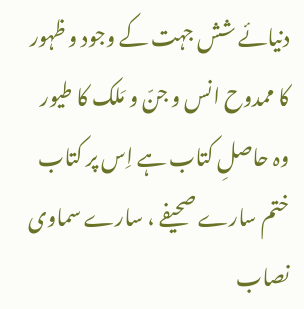دنیائے شش جہت کے وجود و ظہور کا ممدوح انس و جنّ و مَلک کا طیور
وہ حاصلِ کتاب ہے اِس پر کتاب ختم سارے صحیفے ، سارے سماوی نصاب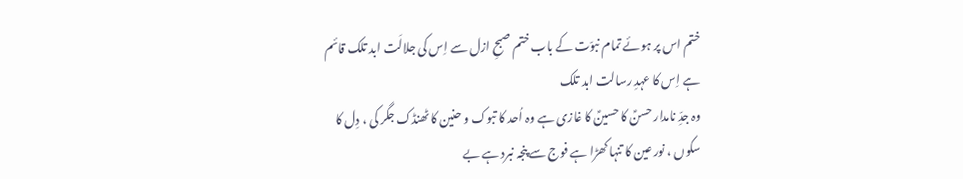ختم اس پر ہوئے تمام نبوّت کے باب ختم صبحِ ازل سے اِس کی جلالَت ابد تلک قائم ہے اِس کا عہدِ رسالت ابد تلک
وہ جدِّ نامدار حسنؑ کا حسینؑ کا غازی ہے وہ اُحد کا تبوک و حنین کا ٹھنڈک جگر کی ، دِل کا سکوں ، نور عین کا تنہا کھڑا ہے فوج سے پنجہ نبرد ہے بے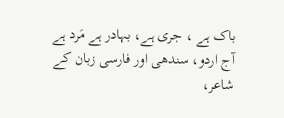باک ہے ، جری ہے، بہادر ہے مَرد ہے
آج اردو، سندھی اور فارسی زبان کے شاعر،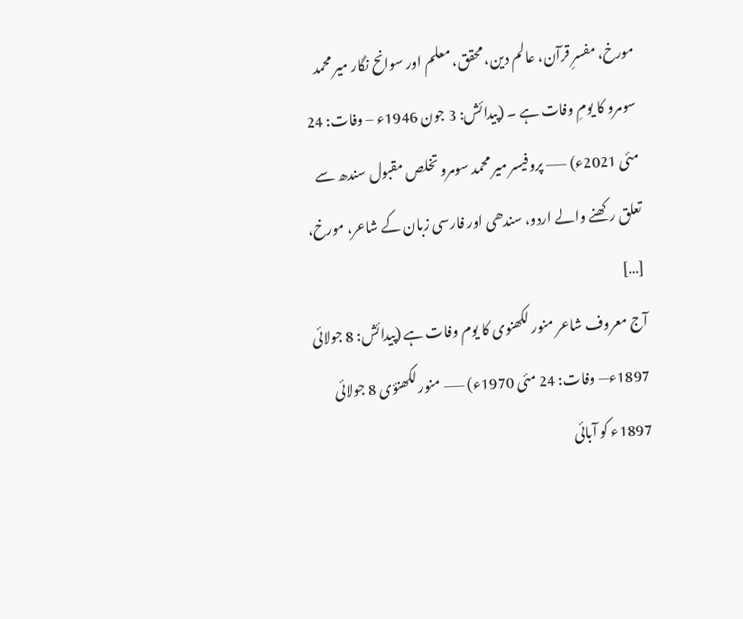مورخ، مفسرِ قرآن، عالم دین، محقق، معلم اور سوانح نگار میر محمد سومرو کا یومِ وفات ہے ۔ (پیدائش: 3 جون 1946ء – وفات: 24 مئی 2021ء) —— پروفیسر میر محمد سومرو تخلص مقبول سندھ سے تعلق رکھنے والے اردو، سندھی اور فارسی زبان کے شاعر، مورخ، […]
آج معروف شاعر منور لکھنوی کا یوم وفات ہے (پیدائش: 8 جولائی 1897ء— وفات: 24 مئی 1970ء) —— منور لکھنؤی 8 جولائی 1897ء کو آبائی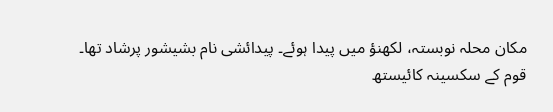مکان محلہ نوبستہ، لکھنؤ میں پیدا ہوئے۔ پیدائشی نام بشیشور پرشاد تھا۔ قوم کے سکسینہ کائیستھ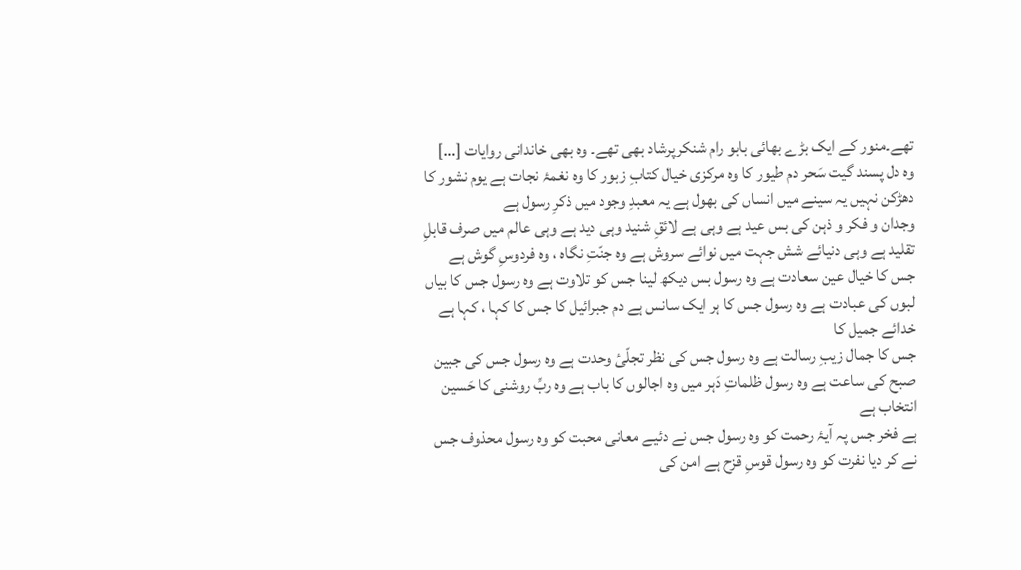تھے۔منور کے ایک بڑے بھائی بابو رام شنکرپرشاد بھی تھے۔ وہ بھی خاندانی روایات […]
وہ دل پسند گیت سَحر دم طیور کا وہ مرکزی خیال کتابِ زبور کا وہ نغمۂ نجات ہے یوم نشور کا دھڑکن نہیں یہ سینے میں انساں کی بھول ہے یہ معبدِ وجود میں ذکرِ رسول ہے
وجدان و فکر و ذہن کی بس عید ہے وہی ہے لائقِ شنید وہی دید ہے وہی عالم میں صرف قابلِ تقلید ہے وہی دنیائے شش جہت میں نوائے سروش ہے وہ جنّتِ نگاہ ، وہ فردوسِ گوش ہے
جس کا خیال عین سعادت ہے وہ رسول بس دیکھ لینا جس کو تلاوت ہے وہ رسول جس کا بیاں لبوں کی عبادت ہے وہ رسول جس کا ہر ایک سانس ہے دم جبرائیل کا جس کا کہا ، کہا ہے خدائے جمیل کا
جس کا جمال زیبِ رسالت ہے وہ رسول جس کی نظر تجلّیٔ وحدت ہے وہ رسول جس کی جبین صبح کی ساعت ہے وہ رسول ظلماتِ دَہر میں وہ اجالوں کا باب ہے وہ ربِّ روشنی کا حَسین انتخاب ہے
ہے فخر جس پہ آیۂ رحمت کو وہ رسول جس نے دئیے معانی محبت کو وہ رسول محذوف جس نے کر دیا نفرت کو وہ رسول قوسِ قزح ہے امن کی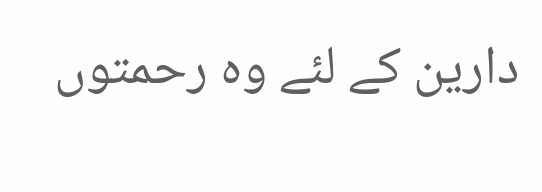دارین کے لئے وہ رحمتوں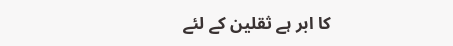کا ابر ہے ثقلین کے لئے